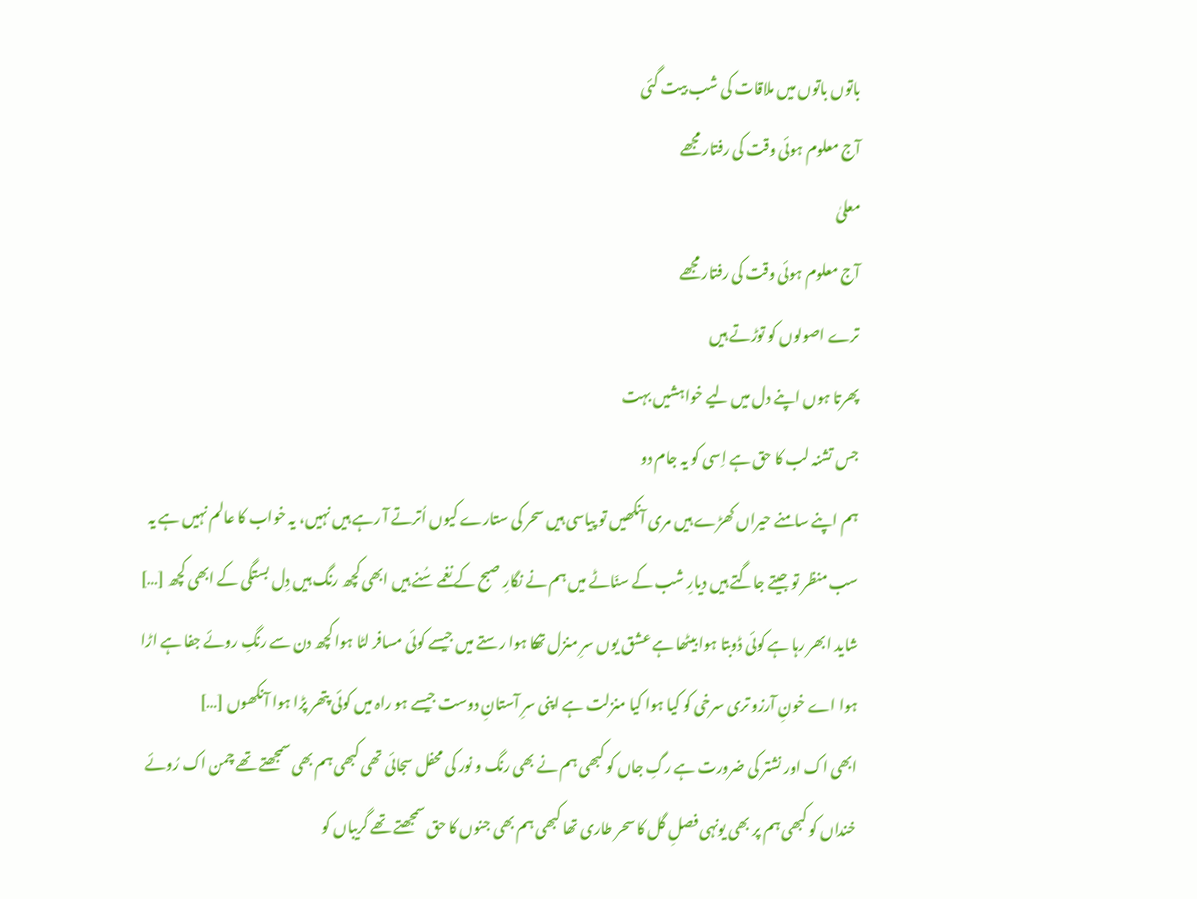باتوں باتوں میں ملاقات کی شب بیت گئی
آج معلوم ہوئی وقت کی رفتار مجھے
معلیٰ
آج معلوم ہوئی وقت کی رفتار مجھے
ترے اصولوں کو توڑتے ہیں
پھرتا ہوں اپنے دل میں لیے خواہشیں بہت
جس تشنہ لب کا حق ہے اِسی کو یہ جام دو
ہم اپنے سامنے حیراں کھڑے ہیں مری آنکھیں تو پیاسی ہیں سحر کی ستارے کیوں اُترتے آ رہے ہیں نہیں، یہ خواب کا عالم نہیں ہے یہ سب منظر تو جیتے جاگتے ہیں دیارِ شب کے سنّاٹے میں ہم نے نگارِ صبح کے نغمے سُنے ہیں ابھی کچھ رنگ ہیں دِل بستگی کے ابھی کچھ […]
شاید ابھر رہا ہے کوئی ڈوبتا ہوا بیٹھا ہے عشق یوں سرِ منزل تھکا ہوا رستے میں جیسے کوئی مسافر لٹا ہوا کچھ دن سے رنگِ روئے جفا ہے اڑا ہوا اے خونِ آرزو تری سرخی کو کیا ہوا کیا منزلت ہے اپنی سرِ آستانِ دوست جیسے ہو راہ میں کوئی پتھر پڑا ہوا آنکھوں […]
ابھی اک اور نشتر کی ضرورت ہے رگِ جاں کو کبھی ہم نے بھی رنگ و نور کی محفل سجائی تھی کبھی ہم بھی سمجھتے تھے چمن اک رُوئے خنداں کو کبھی ہم پر بھی یونہی فصلِ گل کا سحر طاری تھا کبھی ہم بھی جنوں کا حق سمجھتے تھے گریباں کو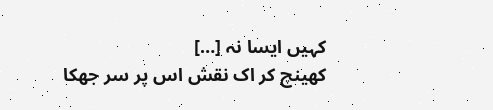کہیں ایسا نہ […]
کھینچ کر اک نقش اس پر سر جھکا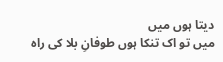دیتا ہوں میں
میں تو اک تنکا ہوں طوفانِ بلا کی راہ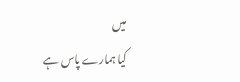میں
کیا ہمارے پاس ہے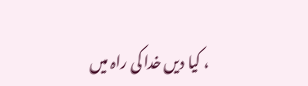، کیا دیں خدا کی راہ میں